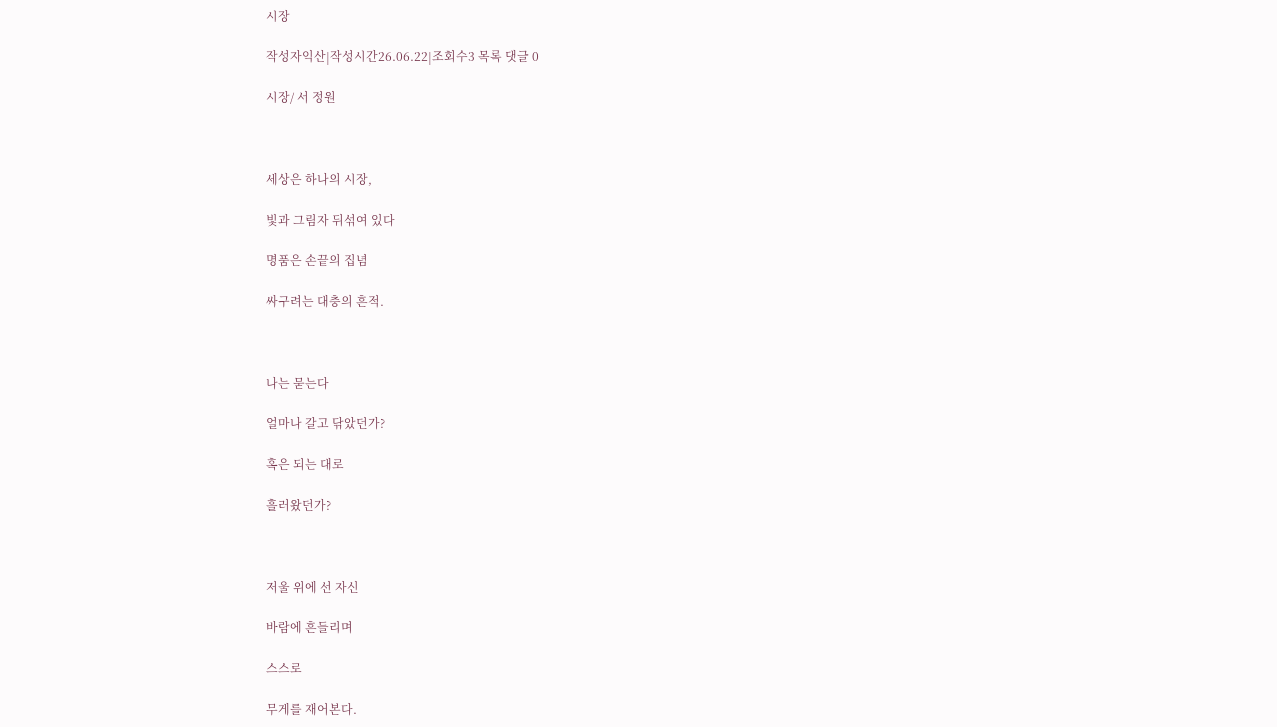시장

작성자익산|작성시간26.06.22|조회수3 목록 댓글 0

시장/ 서 정원



세상은 하나의 시장,

빛과 그림자 뒤섞여 있다

명품은 손끝의 집념

싸구려는 대충의 흔적.



나는 묻는다

얼마나 갈고 닦았던가?

혹은 되는 대로

흘러왔던가?



저울 위에 선 자신

바람에 흔들리며

스스로

무게를 재어본다.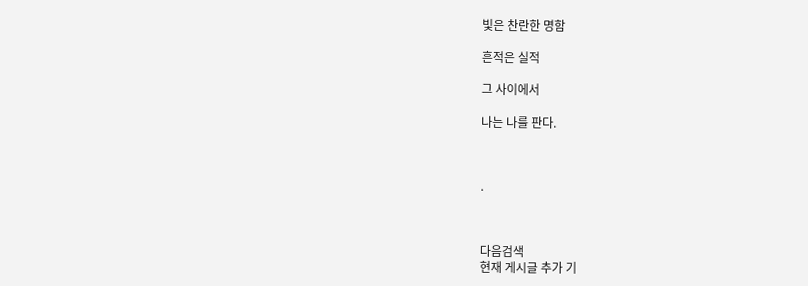빛은 찬란한 명함

흔적은 실적

그 사이에서

나는 나를 판다.



.



다음검색
현재 게시글 추가 기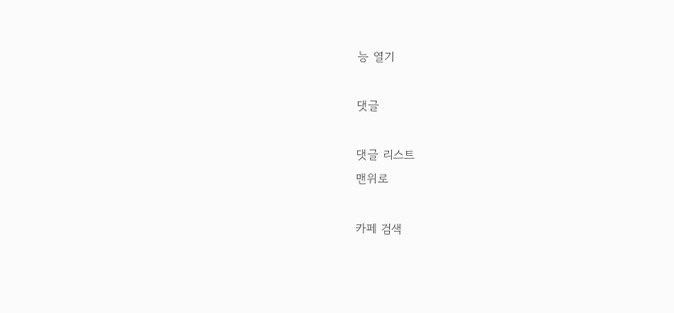능 열기

댓글

댓글 리스트
맨위로

카페 검색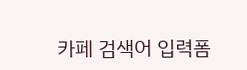카페 검색어 입력폼